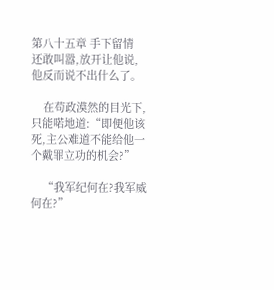第八十五章 手下留情
还敢叫嚣,放开让他说,他反而说不出什么了。

    在苟政漠然的目光下,只能喏地道:“即便他该死,主公难道不能给他一个戴罪立功的机会?”

    “我军纪何在?我军威何在?”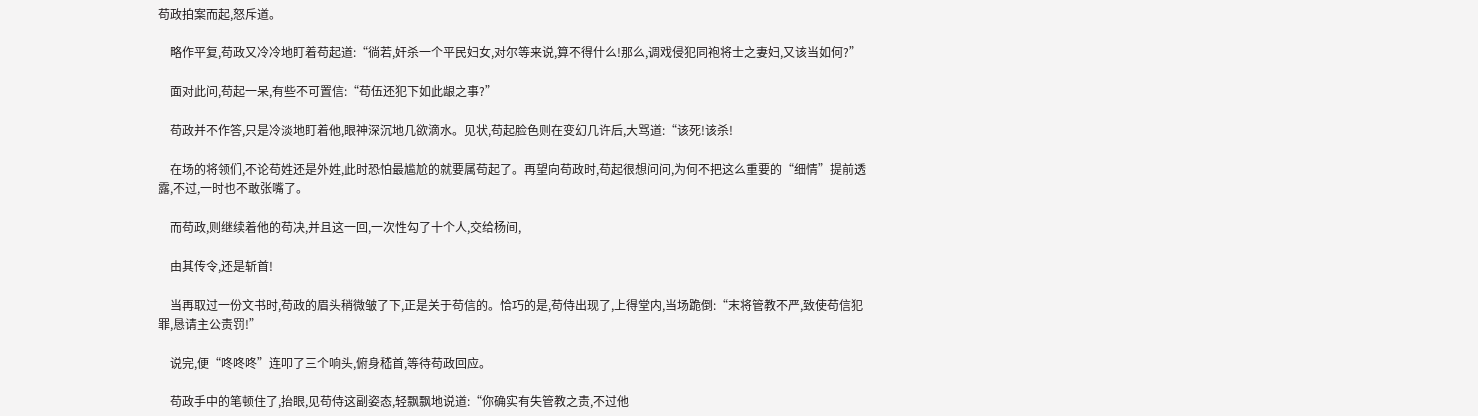苟政拍案而起,怒斥道。

    略作平复,苟政又冷冷地盯着苟起道:“徜若,奸杀一个平民妇女,对尔等来说,算不得什么!那么,调戏侵犯同袍将士之妻妇,又该当如何?”

    面对此问,苟起一呆,有些不可置信:“苟伍还犯下如此龈之事?”

    苟政并不作答,只是冷淡地盯着他,眼神深沉地几欲滴水。见状,苟起脸色则在变幻几许后,大骂道:“该死!该杀!

    在场的将领们,不论苟姓还是外姓,此时恐怕最尴尬的就要属苟起了。再望向苟政时,苟起很想问问,为何不把这么重要的“细情”提前透露,不过,一时也不敢张嘴了。

    而苟政,则继续着他的苟决,并且这一回,一次性勾了十个人,交给杨间,

    由其传令,还是斩首!

    当再取过一份文书时,苟政的眉头稍微皱了下,正是关于苟信的。恰巧的是,苟侍出现了,上得堂内,当场跪倒:“末将管教不严,致使苟信犯罪,恳请主公责罚!”

    说完,便“咚咚咚”连叩了三个响头,俯身嵇首,等待苟政回应。

    苟政手中的笔顿住了,抬眼,见苟侍这副姿态,轻飘飘地说道:“你确实有失管教之责,不过他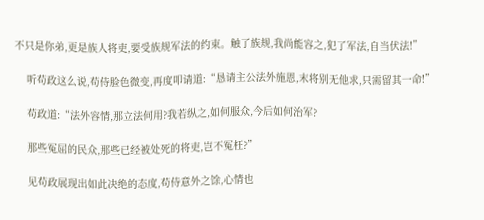不只是你弟,更是族人将吏,要受族规军法的约束。触了族规,我尚能容之,犯了军法,自当伏法!”

    听苟政这么说,苟侍脸色微变,再度叩请道:“恳请主公法外施恩,末将别无他求,只需留其一命!”

    苟政道:“法外容情,那立法何用?我若纵之,如何服众,今后如何治军?

    那些冤屈的民众,那些已经被处死的将吏,岂不冤枉?”

    见苟政展现出如此决绝的态度,苟侍意外之馀,心情也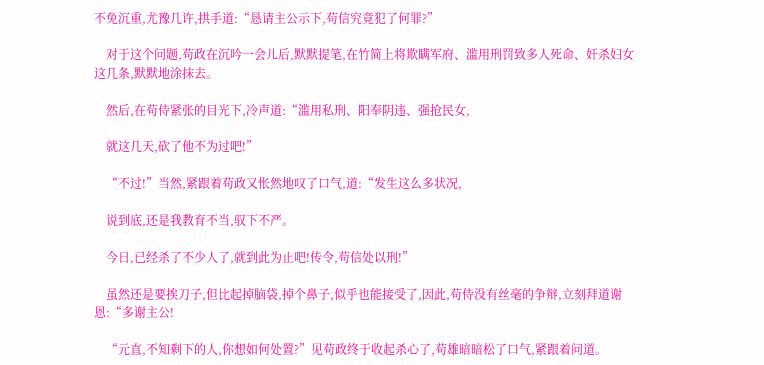不免沉重,尤豫几许,拱手道:“恳请主公示下,苟信究竟犯了何罪?”

    对于这个问题,苟政在沉吟一会儿后,默默提笔,在竹简上将欺瞒军府、滥用刑罚致多人死命、奸杀妇女这几条,默默地涂抹去。

    然后,在苟侍紧张的目光下,冷声道:“滥用私刑、阳奉阴违、强抢民女,

    就这几天,砍了他不为过吧!”

    “不过!”当然,紧跟着苟政又怅然地叹了口气,道:“发生这么多状况,

    说到底,还是我教育不当,驭下不严。

    今日,已经杀了不少人了,就到此为止吧!传令,苟信处以刑!”

    虽然还是要挨刀子,但比起掉脑袋,掉个鼻子,似乎也能接受了,因此,苟侍没有丝毫的争辩,立刻拜道谢恩:“多谢主公!

    “元直,不知剩下的人,你想如何处置?”见苟政终于收起杀心了,苟雄暗暗松了口气,紧跟着问道。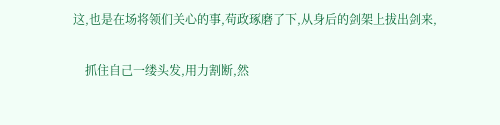这,也是在场将领们关心的事,苟政琢磨了下,从身后的剑架上拔出剑来,

    抓住自己一缕头发,用力割断,然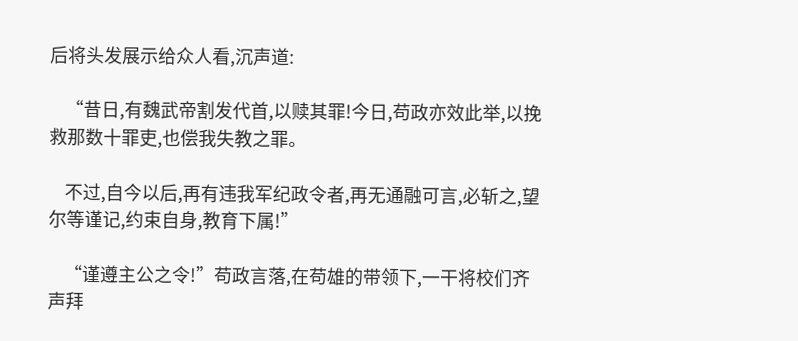后将头发展示给众人看,沉声道:

    “昔日,有魏武帝割发代首,以赎其罪!今日,苟政亦效此举,以挽救那数十罪吏,也偿我失教之罪。

    不过,自今以后,再有违我军纪政令者,再无通融可言,必斩之,望尔等谨记,约束自身,教育下属!”

    “谨遵主公之令!”苟政言落,在苟雄的带领下,一干将校们齐声拜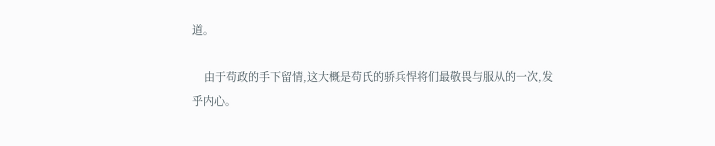道。

    由于苟政的手下留情,这大概是苟氏的骄兵悍将们最敬畏与服从的一次,发乎内心。